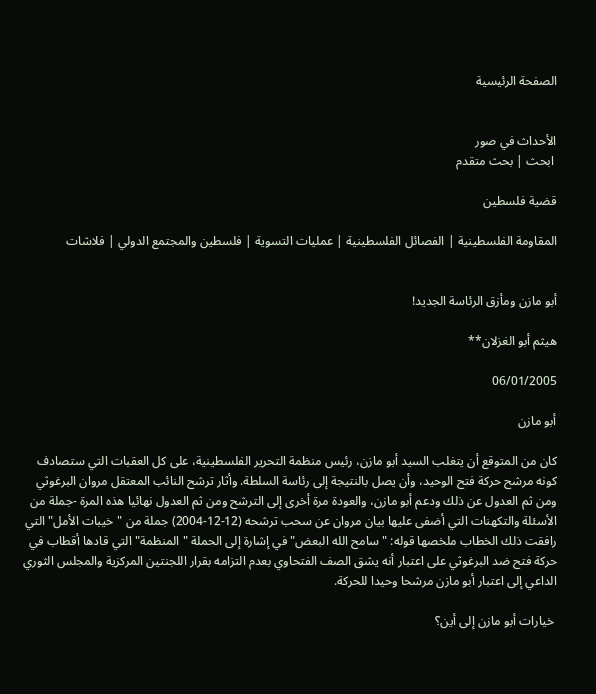الصفحة الرئيسية


الأحداث في صور
 ابحث | بحث متقدم

قضية فلسطين

المقاومة الفلسطينية | الفصائل الفلسطينية | عمليات التسوية | فلسطين والمجتمع الدولي | فلاشات


أبو مازن ومأزق الرئاسة الجديد!

هيثم أبو الغزلان**

06/01/2005

أبو مازن

كان من المتوقع أن يتغلب السيد أبو مازن، رئيس منظمة التحرير الفلسطينية، على كل العقبات التي ستصادف كونه مرشح حركة فتح الوحيد، وأن يصل بالنتيجة إلى رئاسة السلطة. وأثار ترشح النائب المعتقل مروان البرغوثي ومن ثم العدول عن ذلك ودعم أبو مازن، والعودة مرة أخرى إلى الترشح ومن ثم العدول نهائيا هذه المرة -جملة من الأسئلة والتكهنات التي أضفى عليها بيان مروان عن سحب ترشحه (12-12-2004) جملة من "خيبات الأمل" التي رافقت ذلك الخطاب ملخصها قوله: "سامح الله البعض" في إشارة إلى الحملة "المنظمة" التي قادها أقطاب في حركة فتح ضد البرغوثي على اعتبار أنه يشق الصف الفتحاوي بعدم التزامه بقرار اللجنتين المركزية والمجلس الثوري الداعي إلى اعتبار أبو مازن مرشحا وحيدا للحركة.

 خيارات أبو مازن إلى أين؟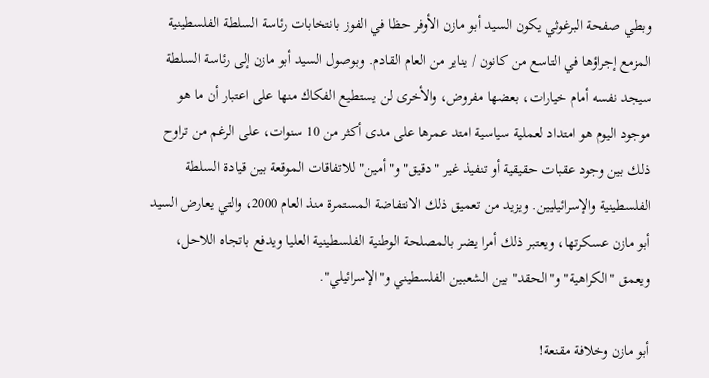وبطي صفحة البرغوثي يكون السيد أبو مازن الأوفر حظا في الفوز بانتخابات رئاسة السلطة الفلسطينية المزمع إجراؤها في التاسع من كانون / يناير من العام القادم. وبوصول السيد أبو مازن إلى رئاسة السلطة سيجد نفسه أمام خيارات، بعضها مفروض، والأخرى لن يستطيع الفكاك منها على اعتبار أن ما هو موجود اليوم هو امتداد لعملية سياسية امتد عمرها على مدى أكثر من 10 سنوات، على الرغم من تراوح ذلك بين وجود عقبات حقيقية أو تنفيذ غير "دقيق" و"أمين" للاتفاقات الموقعة بين قيادة السلطة الفلسطينية والإسرائيليين. ويزيد من تعميق ذلك الانتفاضة المستمرة منذ العام 2000، والتي يعارض السيد أبو مازن عسكرتها، ويعتبر ذلك أمرا يضر بالمصلحة الوطنية الفلسطينية العليا ويدفع باتجاه اللاحل، ويعمق "الكراهية" و"الحقد" بين الشعبين الفلسطيني و"الإسرائيلي".

أبو مازن وخلافة مقنعة!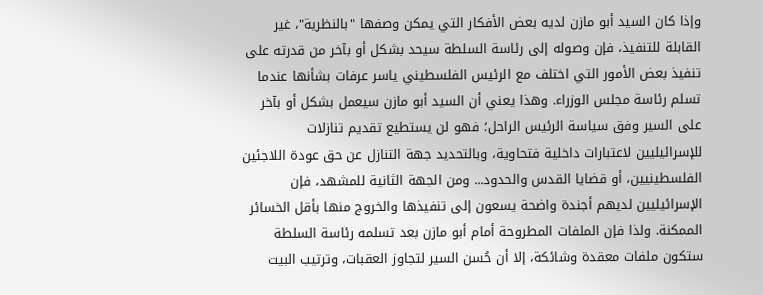وإذا كان السيد أبو مازن لديه بعض الأفكار التي يمكن وصفها "بالنظرية"، غير القابلة للتنفيذ، فإن وصوله إلى رئاسة السلطة سيحد بشكل أو بآخر من قدرته على تنفيذ بعض الأمور التي اختلف مع الرئيس الفلسطيني ياسر عرفات بشأنها عندما تسلم رئاسة مجلس الوزراء. وهذا يعني أن السيد أبو مازن سيعمل بشكل أو بآخر على السير وفق سياسة الرئيس الراحل؛ فهو لن يستطيع تقديم تنازلات للإسرائيليين لاعتبارات داخلية فتحاوية، وبالتحديد جهة التنازل عن حق عودة اللاجئين الفلسطينيين، أو قضايا القدس والحدود... ومن الجهة الثانية للمشهد، فإن الإسرائيليين لديهم أجندة واضحة يسعون إلى تنفيذها والخروج منها بأقل الخسائر الممكنة. ولذا فإن الملفات المطروحة أمام أبو مازن بعد تسلمه رئاسة السلطة ستكون ملفات معقدة وشائكة، إلا أن حُسن السير لتجاوز العقبات، وترتيب البيت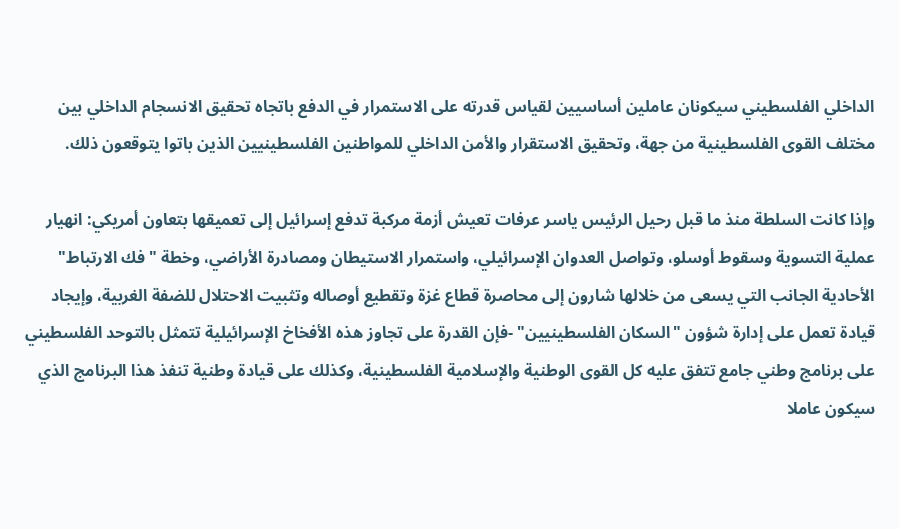الداخلي الفلسطيني سيكونان عاملين أساسيين لقياس قدرته على الاستمرار في الدفع باتجاه تحقيق الانسجام الداخلي بين مختلف القوى الفلسطينية من جهة، وتحقيق الاستقرار والأمن الداخلي للمواطنين الفلسطينيين الذين باتوا يتوقعون ذلك.

وإذا كانت السلطة منذ ما قبل رحيل الرئيس ياسر عرفات تعيش أزمة مركبة تدفع إسرائيل إلى تعميقها بتعاون أمريكي: انهيار عملية التسوية وسقوط أوسلو، وتواصل العدوان الإسرائيلي، واستمرار الاستيطان ومصادرة الأراضي، وخطة "فك الارتباط" الأحادية الجانب التي يسعى من خلالها شارون إلى محاصرة قطاع غزة وتقطيع أوصاله وتثبيت الاحتلال للضفة الغربية، وإيجاد قيادة تعمل على إدارة شؤون "السكان الفلسطينيين" -فإن القدرة على تجاوز هذه الأفخاخ الإسرائيلية تتمثل بالتوحد الفلسطيني على برنامج وطني جامع تتفق عليه كل القوى الوطنية والإسلامية الفلسطينية، وكذلك على قيادة وطنية تنفذ هذا البرنامج الذي سيكون عاملا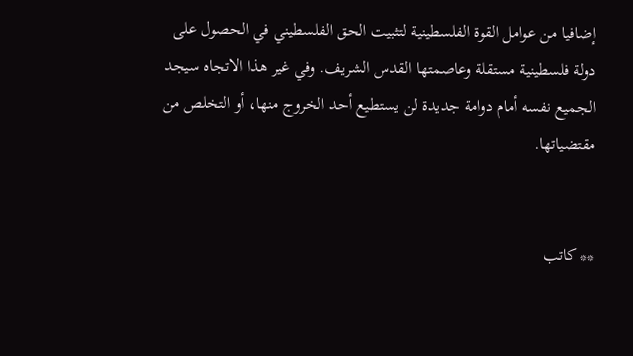إضافيا من عوامل القوة الفلسطينية لتثبيت الحق الفلسطيني في الحصول على دولة فلسطينية مستقلة وعاصمتها القدس الشريف. وفي غير هذا الاتجاه سيجد الجميع نفسه أمام دوامة جديدة لن يستطيع أحد الخروج منها، أو التخلص من مقتضياتها.


** كاتب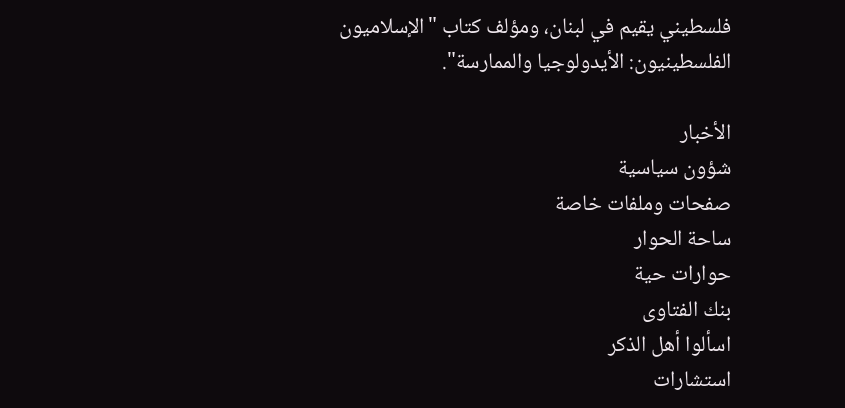فلسطيني يقيم في لبنان، ومؤلف كتاب "الإسلاميون الفلسطينيون: الأيدولوجيا والممارسة".

الأخبار
شؤون سياسية
صفحات وملفات خاصة
ساحة الحوار
حوارات حية
بنك الفتاوى
اسألوا أهل الذكر
استشارات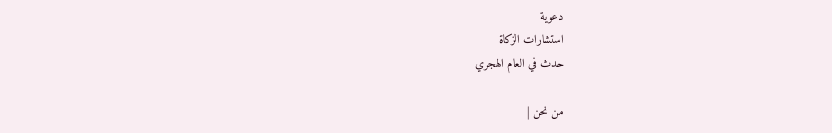دعوية
استشارات الزكاة
حدث في العام الهجري

من نحن |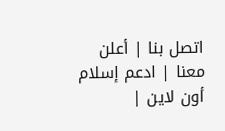اتصل بنا | أعلن معنا | ادعم إسلام أون لاين |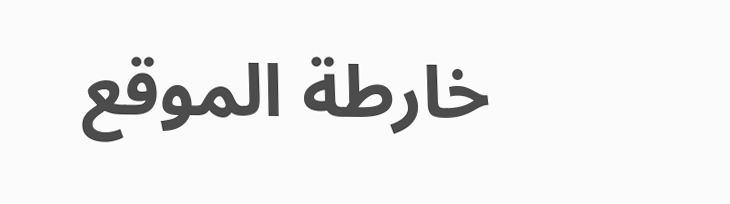خارطة الموقع